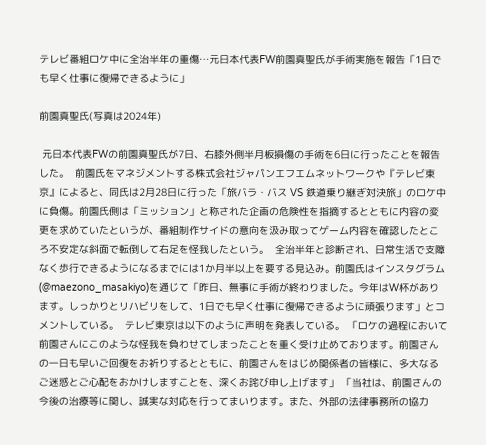テレビ番組ロケ中に全治半年の重傷…元日本代表FW前園真聖氏が手術実施を報告「1日でも早く仕事に復帰できるように」

前園真聖氏(写真は2024年)

 元日本代表FWの前園真聖氏が7日、右膝外側半月板損傷の手術を6日に行ったことを報告した。  前園氏をマネジメントする株式会社ジャパンエフエムネットワークや『テレビ東京』によると、同氏は2月28日に行った「旅バラ・バス VS 鉄道乗り継ぎ対決旅」のロケ中に負傷。前園氏側は「ミッション」と称された企画の危険性を指摘するとともに内容の変更を求めていたというが、番組制作サイドの意向を汲み取ってゲーム内容を確認したところ不安定な斜面で転倒して右足を怪我したという。  全治半年と診断され、日常生活で支障なく歩行できるようになるまでには1か月半以上を要する見込み。前園氏はインスタグラム(@maezono_masakiyo)を通じて「昨日、無事に手術が終わりました。今年はW杯があります。しっかりとリハビリをして、1日でも早く仕事に復帰できるように頑張ります」とコメントしている。  テレビ東京は以下のように声明を発表している。 「ロケの過程において前園さんにこのような怪我を負わせてしまったことを重く受け止めております。前園さんの一日も早いご回復をお祈りするとともに、前園さんをはじめ関係者の皆様に、多大なるご迷惑とご心配をおかけしますことを、深くお詫び申し上げます」 「当社は、前園さんの今後の治療等に関し、誠実な対応を行ってまいります。また、外部の法律事務所の協力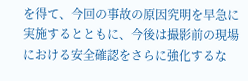を得て、今回の事故の原因究明を早急に実施するとともに、今後は撮影前の現場における安全確認をさらに強化するな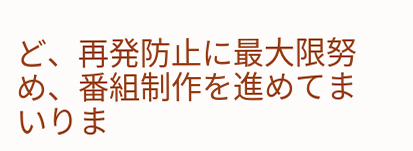ど、再発防止に最大限努め、番組制作を進めてまいりま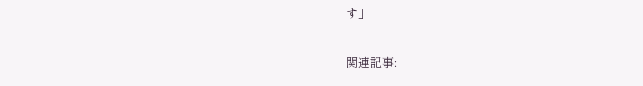す」

関連記事: